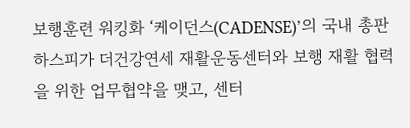보행훈련 워킹화 ‘케이던스(CADENSE)’의 국내 총판 하스피가 더건강연세 재활운동센터와 보행 재활 협력을 위한 업무협약을 맺고, 센터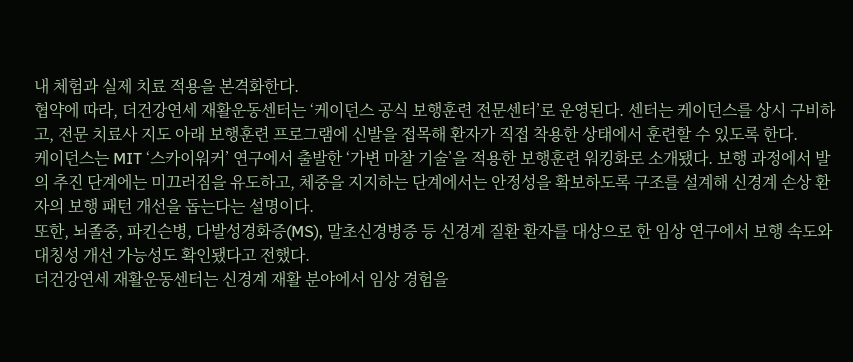내 체험과 실제 치료 적용을 본격화한다.
협약에 따라, 더건강연세 재활운동센터는 ‘케이던스 공식 보행훈련 전문센터’로 운영된다. 센터는 케이던스를 상시 구비하고, 전문 치료사 지도 아래 보행훈련 프로그램에 신발을 접목해 환자가 직접 착용한 상태에서 훈련할 수 있도록 한다.
케이던스는 MIT ‘스카이워커’ 연구에서 출발한 ‘가변 마찰 기술’을 적용한 보행훈련 워킹화로 소개됐다. 보행 과정에서 발의 추진 단계에는 미끄러짐을 유도하고, 체중을 지지하는 단계에서는 안정성을 확보하도록 구조를 설계해 신경계 손상 환자의 보행 패턴 개선을 돕는다는 설명이다.
또한, 뇌졸중, 파킨슨병, 다발성경화증(MS), 말초신경병증 등 신경계 질환 환자를 대상으로 한 임상 연구에서 보행 속도와 대칭성 개선 가능성도 확인됐다고 전했다.
더건강연세 재활운동센터는 신경계 재활 분야에서 임상 경험을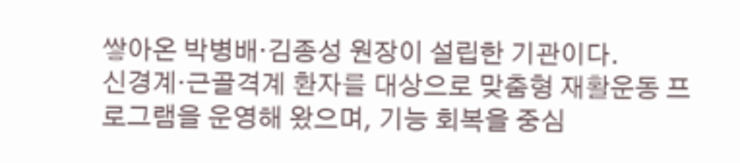쌓아온 박병배·김종성 원장이 설립한 기관이다.
신경계·근골격계 환자를 대상으로 맞춤형 재활운동 프로그램을 운영해 왔으며, 기능 회복을 중심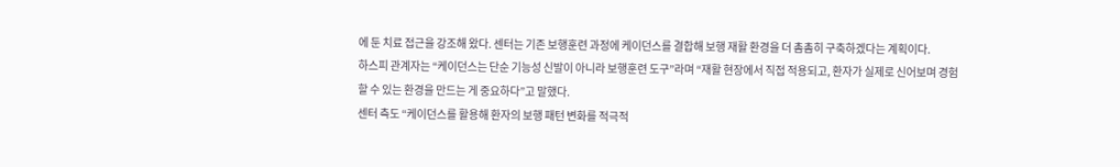에 둔 치료 접근을 강조해 왔다. 센터는 기존 보행훈련 과정에 케이던스를 결합해 보행 재활 환경을 더 촘촘히 구축하겠다는 계획이다.
하스피 관계자는 “케이던스는 단순 기능성 신발이 아니라 보행훈련 도구”라며 “재활 현장에서 직접 적용되고, 환자가 실제로 신어보며 경험할 수 있는 환경을 만드는 게 중요하다”고 말했다.
센터 측도 “케이던스를 활용해 환자의 보행 패턴 변화를 적극적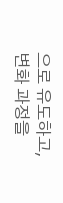으로 유도하고, 변화 과정을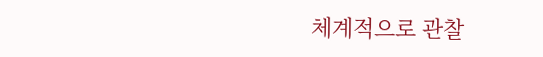체계적으로 관찰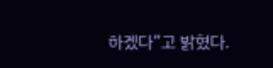하겠다”고 밝혔다.